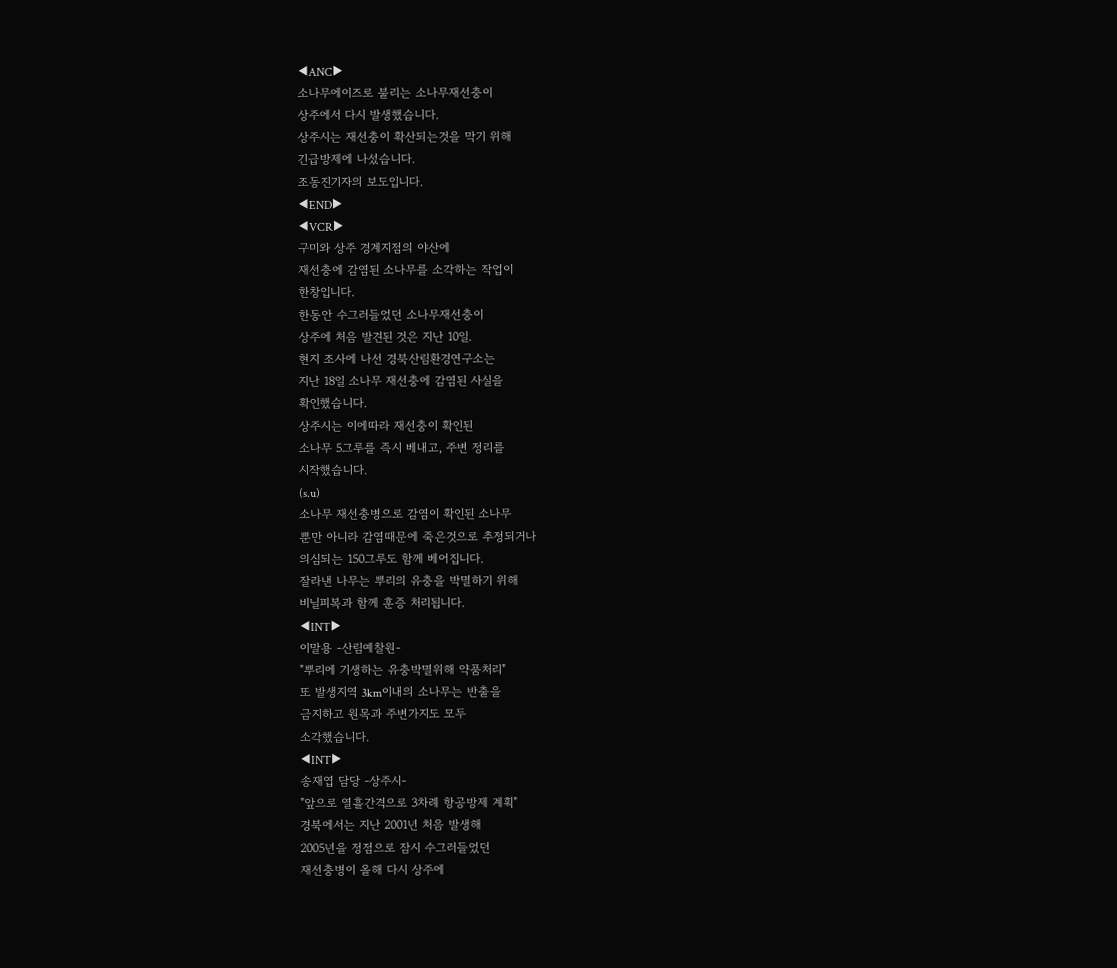◀ANC▶
소나무에이즈로 불리는 소나무재선충이
상주에서 다시 발생했습니다.
상주시는 재선충이 확산되는것을 막기 위해
긴급방제에 나섰습니다.
조동진기자의 보도입니다.
◀END▶
◀VCR▶
구미와 상주 경계지점의 야산에
재선충에 감염된 소나무를 소각하는 작업이
한창입니다.
한동안 수그러들었던 소나무재선충이
상주에 처음 발견된 것은 지난 10일.
현지 조사에 나선 경북산림환경연구소는
지난 18일 소나무 재선충에 감염된 사실을
확인했습니다.
상주시는 이에따라 재선충이 확인된
소나무 5그루를 즉시 베내고, 주변 정리를
시작했습니다.
(s.u)
소나무 재선충병으로 감염이 확인된 소나무
뿐만 아니라 감염때문에 죽은것으로 추정되거나
의심되는 150그루도 함께 베어집니다.
잘라낸 나무는 뿌리의 유충을 박멸하기 위해
비닐피복과 함께 훈증 처리됩니다.
◀INT▶
이말용 -산림예찰원-
"뿌리에 기생하는 유충박멸위해 약품처리"
또 발생지역 3km이내의 소나무는 반출을
금지하고 원목과 주변가지도 모두
소각했습니다.
◀INT▶
송재엽 담당 -상주시-
"앞으로 열흘간격으로 3차례 항공방제 계획"
경북에서는 지난 2001년 처음 발생해
2005년을 정점으로 잠시 수그러들었던
재선충병이 올해 다시 상주에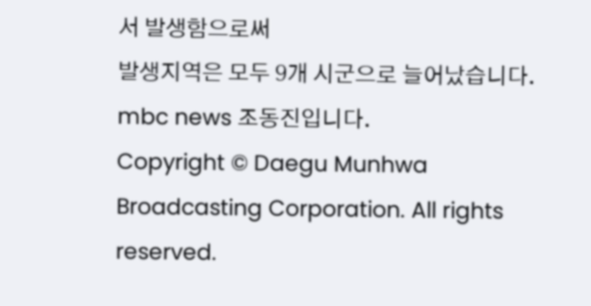서 발생함으로써
발생지역은 모두 9개 시군으로 늘어났습니다.
mbc news 조동진입니다.
Copyright © Daegu Munhwa Broadcasting Corporation. All rights reserved.